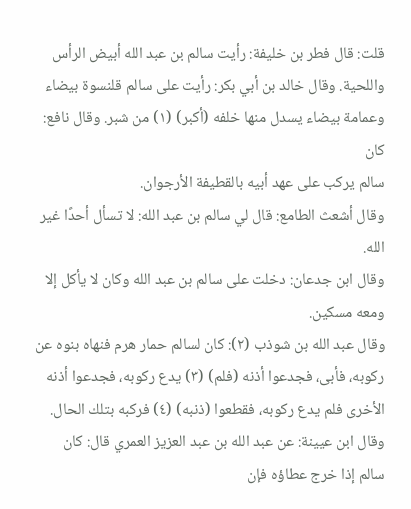قلت: قال فطر بن خليفة: رأيت سالم بن عبد الله أبيض الرأس
واللحية. وقال خالد بن أبي بكر: رأيت على سالم قلنسوة بيضاء
وعمامة بيضاء يسدل منها خلفه (أكبر) (١) من شبر. وقال نافع: كان
سالم يركب على عهد أبيه بالقطيفة الأرجوان.
وقال أشعث الطامع: قال لي سالم بن عبد الله: لا تسأل أحدًا غير
الله.
وقال ابن جدعان: دخلت على سالم بن عبد الله وكان لا يأكل إلا
ومعه مسكين.
وقال عبد الله بن شوذب (٢): كان لسالم حمار هرم فنهاه بنوه عن
ركوبه، فأبى، فجدعوا أذنه (فلم) (٣) يدع ركوبه، فجدعوا أذنه
الأخرى فلم يدع ركوبه، فقطعوا (ذنبه) (٤) فركبه بتلك الحال.
وقال ابن عيينة: عن عبد الله بن عبد العزيز العمري قال: كان
سالم إذا خرج عطاؤه فإن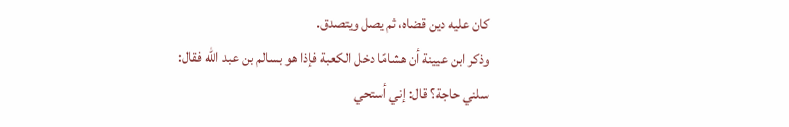كان عليه دين قضاه، ثم يصل ويتصدق.
وذكر ابن عيينة أن هشامًا دخل الكعبة فإذا هو بسالم بن عبد الله فقال:
سلني حاجة؟ قال: إني أستحي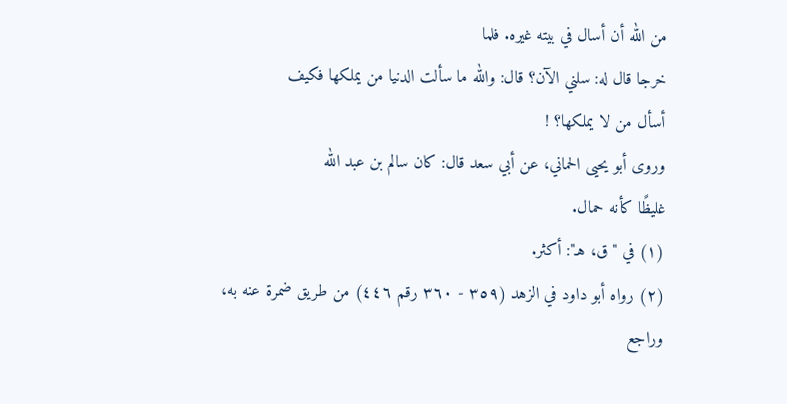من الله أن أسال في بيته غيره. فلما
خرجا قال له: سلني الآن؟ قال: والله ما سألت الدنيا من يملكها فكيف
أسأل من لا يملكها؟ !
وروى أبو يحيى الحماني، عن أبي سعد قال: كان سالم بن عبد الله
غليظًا كأنه حمال.
(١) في "ق، هـ": أكثر.
(٢) رواه أبو داود في الزهد (٣٥٩ - ٣٦٠ رقم ٤٤٦) من طريق ضمرة عنه به،
وراجع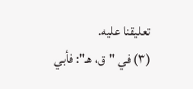تعليقنا عليه.
(٣) في "ق، هـ": فأبي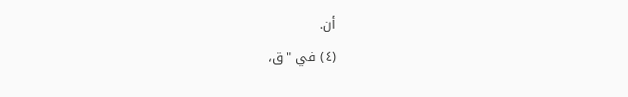أن.
(٤) في "ق،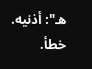هـ": أذنيه. خطأ.